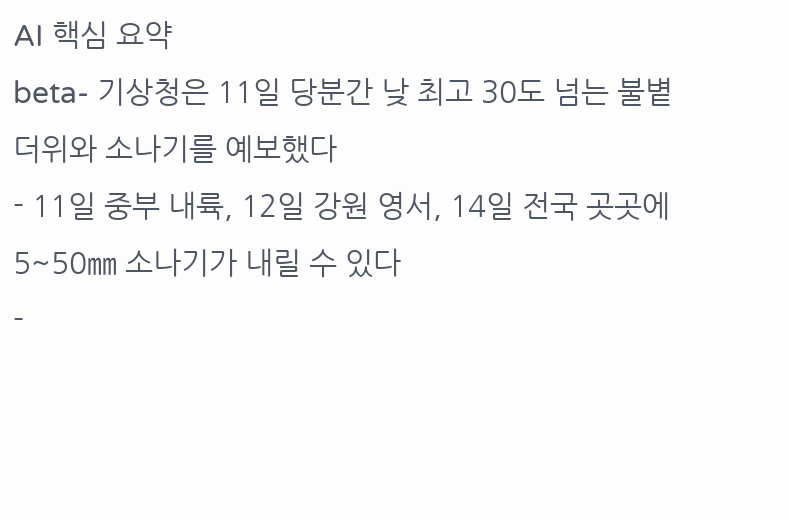AI 핵심 요약
beta- 기상청은 11일 당분간 낮 최고 30도 넘는 불볕더위와 소나기를 예보했다
- 11일 중부 내륙, 12일 강원 영서, 14일 전국 곳곳에 5~50㎜ 소나기가 내릴 수 있다
-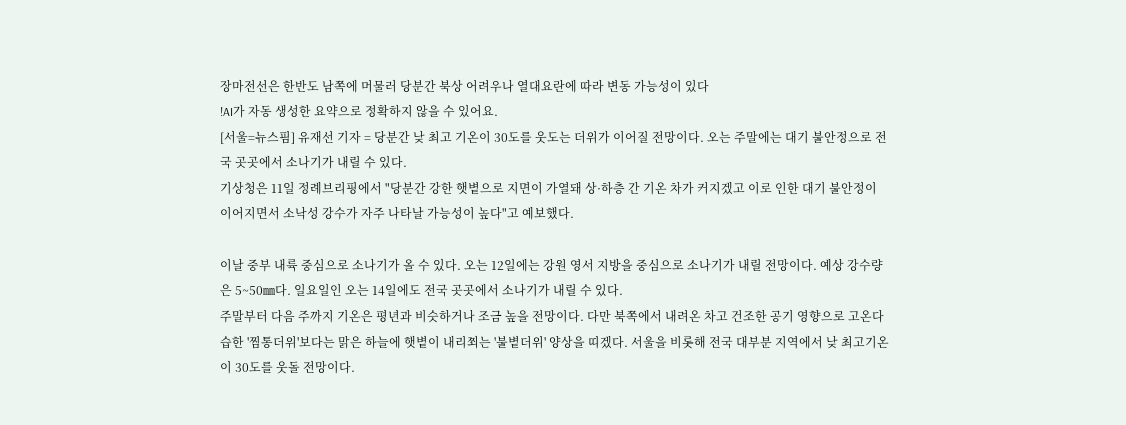장마전선은 한반도 남쪽에 머물러 당분간 북상 어려우나 열대요란에 따라 변동 가능성이 있다
!AI가 자동 생성한 요약으로 정확하지 않을 수 있어요.
[서울=뉴스핌] 유재선 기자 = 당분간 낮 최고 기온이 30도를 웃도는 더위가 이어질 전망이다. 오는 주말에는 대기 불안정으로 전국 곳곳에서 소나기가 내릴 수 있다.
기상청은 11일 정례브리핑에서 "당분간 강한 햇볕으로 지면이 가열돼 상·하층 간 기온 차가 커지겠고 이로 인한 대기 불안정이 이어지면서 소낙성 강수가 자주 나타날 가능성이 높다"고 예보했다.

이날 중부 내륙 중심으로 소나기가 올 수 있다. 오는 12일에는 강원 영서 지방을 중심으로 소나기가 내릴 전망이다. 예상 강수량은 5~50㎜다. 일요일인 오는 14일에도 전국 곳곳에서 소나기가 내릴 수 있다.
주말부터 다음 주까지 기온은 평년과 비슷하거나 조금 높을 전망이다. 다만 북쪽에서 내려온 차고 건조한 공기 영향으로 고온다습한 '찜통더위'보다는 맑은 하늘에 햇볕이 내리쬐는 '불볕더위' 양상을 띠겠다. 서울을 비롯해 전국 대부분 지역에서 낮 최고기온이 30도를 웃돌 전망이다.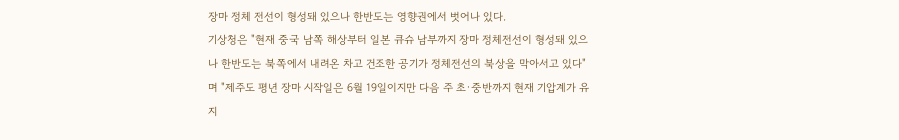장마 정체 전선이 형성돼 있으나 한반도는 영향권에서 벗어나 있다.
기상청은 "현재 중국 남쪽 해상부터 일본 큐슈 남부까지 장마 정체전선이 형성돼 있으나 한반도는 북쪽에서 내려온 차고 건조한 공기가 정체전선의 북상을 막아서고 있다"며 "제주도 평년 장마 시작일은 6월 19일이지만 다음 주 초·중반까지 현재 기압계가 유지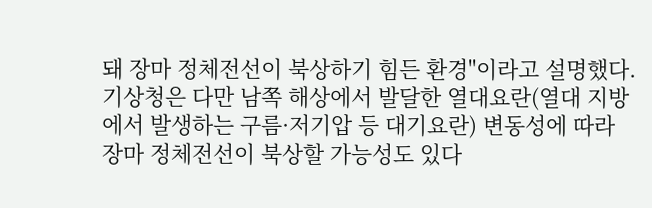돼 장마 정체전선이 북상하기 힘든 환경"이라고 설명했다.
기상청은 다만 남쪽 해상에서 발달한 열대요란(열대 지방에서 발생하는 구름·저기압 등 대기요란) 변동성에 따라 장마 정체전선이 북상할 가능성도 있다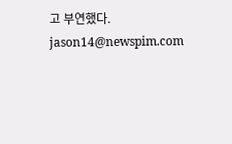고 부연했다.
jason14@newspim.com